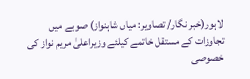لاہور(خبر نگار/ تصاویر: میاں شاہنواز) صوبے میں تجاوزات کے مستقل خاتمے کیلئے وزیراعلیٰ مریم نواز کی خصوصی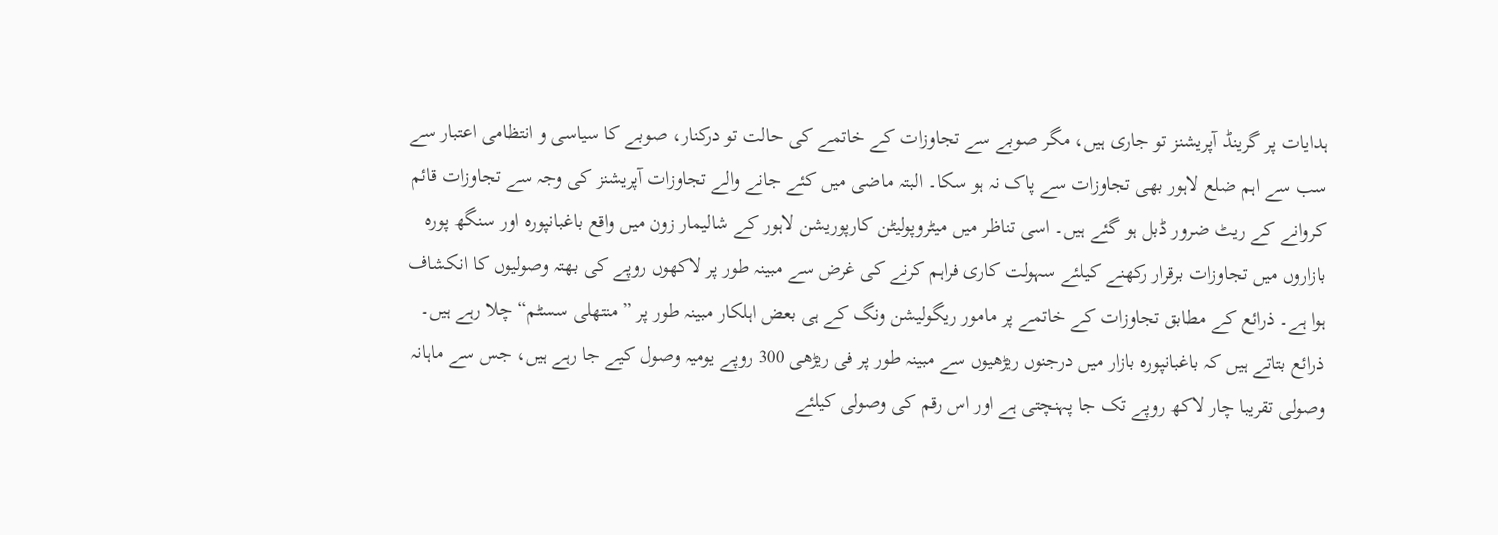ہدایات پر گرینڈ آپریشنز تو جاری ہیں، مگر صوبے سے تجاوزات کے خاتمے کی حالت تو درکنار، صوبے کا سیاسی و انتظامی اعتبار سے سب سے اہم ضلع لاہور بھی تجاوزات سے پاک نہ ہو سکا۔ البتہ ماضی میں کئے جانے والے تجاوزات آپریشنز کی وجہ سے تجاوزات قائم کروانے کے ریٹ ضرور ڈبل ہو گئے ہیں۔ اسی تناظر میں میٹروپولیٹن کارپوریشن لاہور کے شالیمار زون میں واقع باغبانپورہ اور سنگھ پورہ بازاروں میں تجاوزات برقرار رکھنے کیلئے سہولت کاری فراہم کرنے کی غرض سے مبینہ طور پر لاکھوں روپے کی بھتہ وصولیوں کا انکشاف ہوا ہے۔ ذرائع کے مطابق تجاوزات کے خاتمے پر مامور ریگولیشن ونگ کے ہی بعض اہلکار مبینہ طور پر ”منتھلی سسٹم“ چلا رہے ہیں۔ ذرائع بتاتے ہیں کہ باغبانپورہ بازار میں درجنوں ریڑھیوں سے مبینہ طور پر فی ریڑھی 300 روپے یومیہ وصول کیے جا رہے ہیں، جس سے ماہانہ وصولی تقریبا چار لاکھ روپے تک جا پہنچتی ہے اور اس رقم کی وصولی کیلئے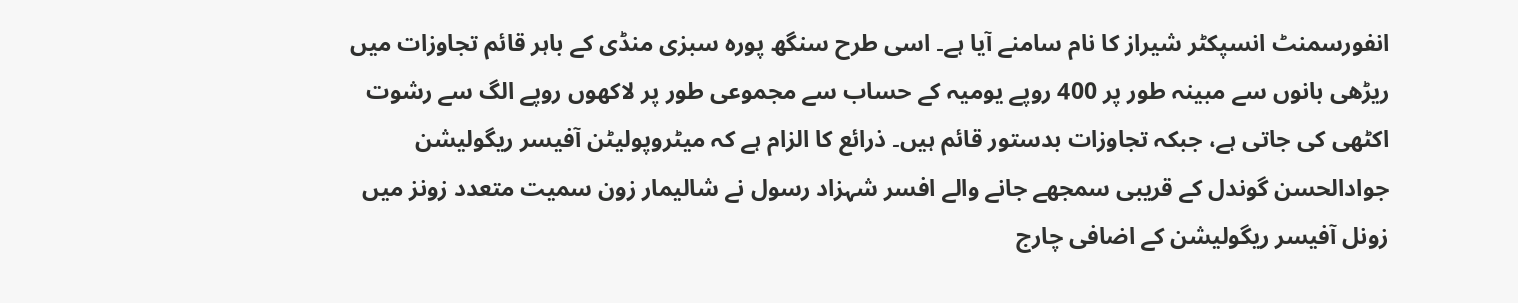انفورسمنٹ انسپکٹر شیراز کا نام سامنے آیا ہے۔ اسی طرح سنگھ پورہ سبزی منڈی کے باہر قائم تجاوزات میں ریڑھی بانوں سے مبینہ طور پر 400 روپے یومیہ کے حساب سے مجموعی طور پر لاکھوں روپے الگ سے رشوت اکٹھی کی جاتی ہے، جبکہ تجاوزات بدستور قائم ہیں۔ ذرائع کا الزام ہے کہ میٹروپولیٹن آفیسر ریگولیشن جوادالحسن گوندل کے قریبی سمجھے جانے والے افسر شہزاد رسول نے شالیمار زون سمیت متعدد زونز میں زونل آفیسر ریگولیشن کے اضافی چارج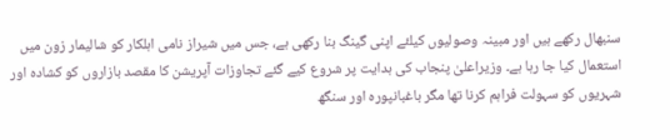سنبھال رکھے ہیں اور مبینہ وصولیوں کیلئے اپنی گینگ بنا رکھی ہے، جس میں شیراز نامی اہلکار کو شالیمار زون میں استعمال کیا جا رہا ہے۔ وزیراعلیٰ پنجاب کی ہدایت پر شروع کیے گئے تجاوزات آپریشن کا مقصد بازاروں کو کشادہ اور شہریوں کو سہولت فراہم کرنا تھا مگر باغبانپورہ اور سنگھ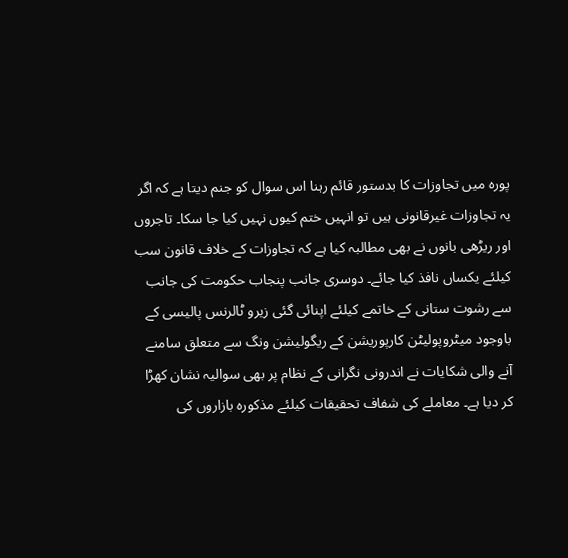پورہ میں تجاوزات کا بدستور قائم رہنا اس سوال کو جنم دیتا ہے کہ اگر یہ تجاوزات غیرقانونی ہیں تو انہیں ختم کیوں نہیں کیا جا سکا۔ تاجروں اور ریڑھی بانوں نے بھی مطالبہ کیا ہے کہ تجاوزات کے خلاف قانون سب کیلئے یکساں نافذ کیا جائے۔ دوسری جانب پنجاب حکومت کی جانب سے رشوت ستانی کے خاتمے کیلئے اپنائی گئی زیرو ٹالرنس پالیسی کے باوجود میٹروپولیٹن کارپوریشن کے ریگولیشن ونگ سے متعلق سامنے آنے والی شکایات نے اندرونی نگرانی کے نظام پر بھی سوالیہ نشان کھڑا کر دیا ہے۔ معاملے کی شفاف تحقیقات کیلئے مذکورہ بازاروں کی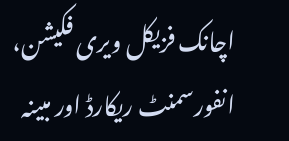اچانک فزیکل ویری فکیشن، انفورسمنٹ ریکارڈ اور مبینہ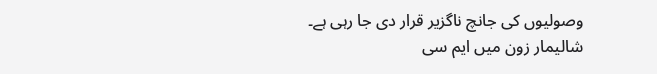وصولیوں کی جانچ ناگزیر قرار دی جا رہی ہے۔
شالیمار زون میں ایم سی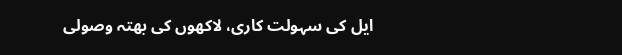ایل کی سہولت کاری، لاکھوں کی بھتہ وصولی